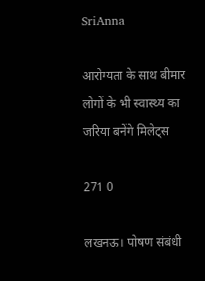SriAnna

आरोग्यता के साथ बीमार लोगों के भी स्वास्थ्य का जरिया बनेंगे मिलेट्स

271 0

लखनऊ। पोषण संबंधी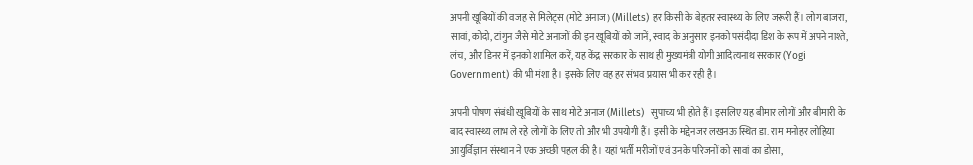अपनी खूबियों की वजह से मिलेट्स (मोटे अनाज) (Millets) हर किसी के बेहतर स्वास्थ्य के लिए जरूरी हैं। लोग बाजरा, सावां, कोदो, टांगुन जैसे मोटे अनाजों की इन खूबियों को जानें, स्वाद के अनुसार इनको पसंदीदा डिश के रूप में अपने नाश्ते, लंच, और डिनर में इनको शामिल करें, यह केंद्र सरकार के साथ ही मुख्यमंत्री योगी आदित्यनाथ सरकार (Yogi Government) की भी मंशा है। इसके लिए वह हर संभव प्रयास भी कर रही है।

अपनी पोषण संबंधी खूबियों के साथ मोटे अनाज (Millets)  सुपाच्य भी होते हैं। इसलिए यह बीमार लोगों और बीमारी के बाद स्वास्थ्य लाभ ले रहे लोगों के लिए तो और भी उपयोगी हैं। इसी के मद्देनजर लखनऊ स्थित डा. राम मनोहर लोहिया आयुर्विज्ञान संस्थान ने एक अच्छी पहल की है। यहां भर्ती मरीजों एवं उनके परिजनों को सावां का डोसा,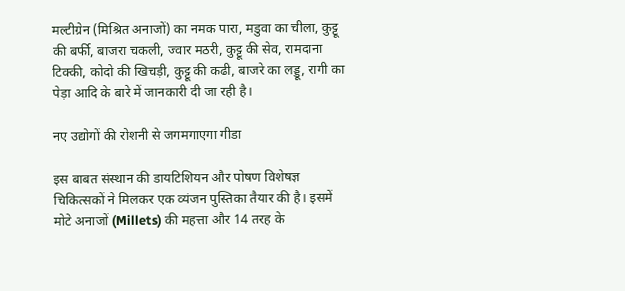मल्टीग्रेन (मिश्रित अनाजों) का नमक पारा, मडुवा का चीला, कुट्टू की बर्फी, बाजरा चकली, ज्वार मठरी, कुट्टू की सेव, रामदाना टिक्की, कोदो की खिचड़ी, कुट्टू की कढी, बाजरे का लड्डू, रागी का पेड़ा आदि के बारे में जानकारी दी जा रही है।

नए उद्योगों की रोशनी से जगमगाएगा गीडा

इस बाबत संस्थान की डायटिशियन और पोषण विशेषज्ञ चिकित्सकों ने मिलकर एक व्यंजन पुस्तिका तैयार की है। इसमें मोटे अनाजों (Millets) की महत्ता और 14 तरह के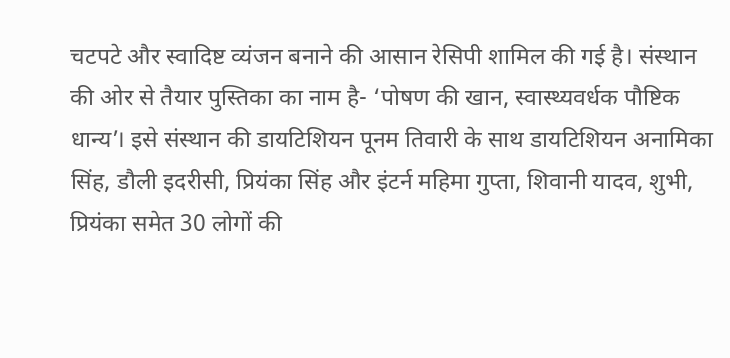चटपटे और स्वादिष्ट व्यंजन बनाने की आसान रेसिपी शामिल की गई है। संस्थान की ओर से तैयार पुस्तिका का नाम है- ‘पोषण की खान, स्वास्थ्यवर्धक पौष्टिक धान्य’। इसे संस्थान की डायटिशियन पूनम तिवारी के साथ डायटिशियन अनामिका सिंह, डौली इदरीसी, प्रियंका सिंह और इंटर्न महिमा गुप्ता, शिवानी यादव, शुभी, प्रियंका समेत 30 लोगों की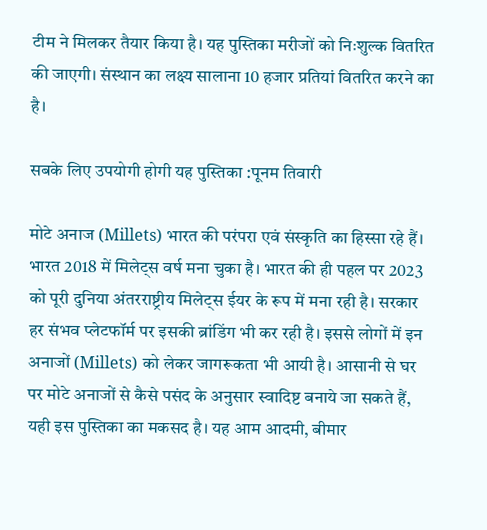टीम ने मिलकर तैयार किया है। यह पुस्तिका मरीजों को निःशुल्क वितरित की जाएगी। संस्थान का लक्ष्य सालाना 10 हजार प्रतियां वितरित करने का है।

सबके लिए उपयोगी होगी यह पुस्तिका :पूनम तिवारी

मोटे अनाज (Millets) भारत की परंपरा एवं संस्कृति का हिस्सा रहे हैं। भारत 2018 में मिलेट्स वर्ष मना चुका है। भारत की ही पहल पर 2023 को पूरी दुनिया अंतरराष्ट्रीय मिलेट्स ईयर के रूप में मना रही है। सरकार हर संभव प्लेटफॉर्म पर इसकी ब्रांडिंग भी कर रही है। इससे लोगों में इन अनाजों (Millets) को लेकर जागरूकता भी आयी है। आसानी से घर पर मोटे अनाजों से कैसे पसंद के अनुसार स्वादिष्ट बनाये जा सकते हैं, यही इस पुस्तिका का मकसद है। यह आम आदमी, बीमार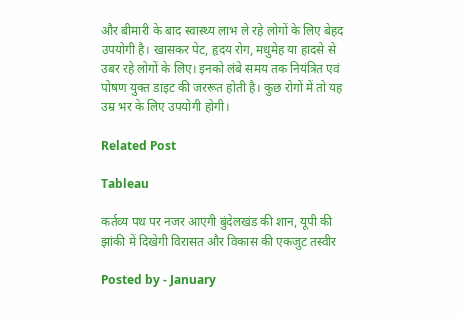और बीमारी के बाद स्वास्थ्य लाभ ले रहे लोगों के लिए बेहद उपयोगी है। खासकर पेट, हृदय रोग, मधुमेह या हादसे से उबर रहे लोगों के लिए। इनको लंबे समय तक नियंत्रित एवं पोषण युक्त डाइट की जररूत होती है। कुछ रोगों में तो यह उम्र भर के लिए उपयोगी होगी।

Related Post

Tableau

कर्तव्य पथ पर नजर आएगी बुंदेलखंड की शान, यूपी की झांकी में दिखेगी विरासत और विकास की एकजुट तस्वीर

Posted by - January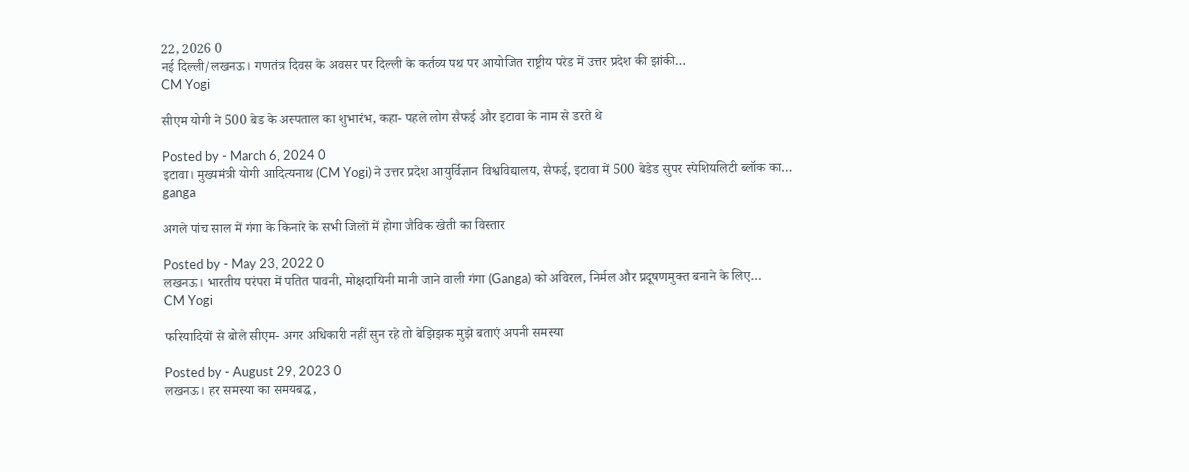22, 2026 0
नई दिल्ली/लखनऊ। गणतंत्र दिवस के अवसर पर दिल्ली के कर्तव्य पथ पर आयोजित राष्ट्रीय परेड में उत्तर प्रदेश की झांकी…
CM Yogi

सीएम योगी ने 500 बेड के अस्पताल का शुभारंभ, कहा- पहले लोग सैफई और इटावा के नाम से डरते थे

Posted by - March 6, 2024 0
इटावा। मुख्यमंत्री योगी आदित्यनाथ (CM Yogi) ने उत्तर प्रदेश आयुर्विज्ञान विश्वविद्यालय, सैफई, इटावा में 500 बेडेड सुपर स्पेशियलिटी ब्लॉक का…
ganga

अगले पांच साल में गंगा के किनारे के सभी जिलों में होगा जैविक खेती का विस्तार

Posted by - May 23, 2022 0
लखनऊ। भारतीय परंपरा में पतित पावनी, मोक्षदायिनी मानी जाने वाली गंगा (Ganga) को अविरल, निर्मल और प्रदूषणमुक्त बनाने के लिए…
CM Yogi

फरियादियों से बोले सीएम- अगर अधिकारी नहीं सुन रहे तो बेझिझक मुझे बताएं अपनी समस्या

Posted by - August 29, 2023 0
लखनऊ। हर समस्या का समयबद्ध,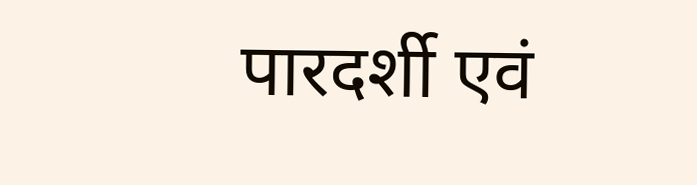पारदर्शी एवं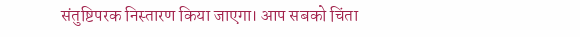संतुष्टिपरक निस्तारण किया जाएगा। आप सबको चिंता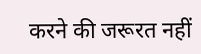करने की जरूरत नहीं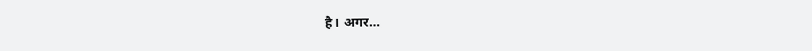है। अगर…